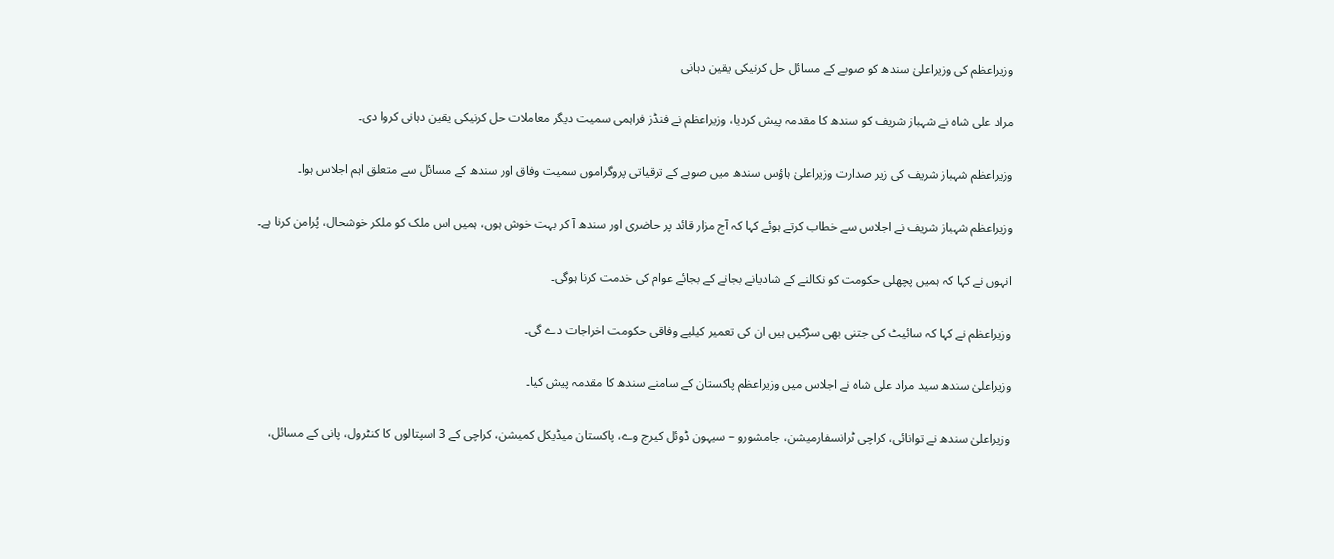وزیراعظم کی وزیراعلیٰ سندھ کو صوبے کے مسائل حل کرنیکی یقین دہانی

مراد علی شاہ نے شہباز شریف کو سندھ کا مقدمہ پیش کردیا، وزیراعظم نے فنڈز فراہمی سمیت دیگر معاملات حل کرنیکی یقین دہانی کروا دی۔

وزیراعظم شہباز شریف کی زیر صدارت وزیراعلیٰ ہاؤس سندھ میں صوبے کے ترقیاتی پروگراموں سمیت وفاق اور سندھ کے مسائل سے متعلق اہم اجلاس ہوا۔

وزیراعظم شہباز شریف نے اجلاس سے خطاب کرتے ہوئے کہا کہ آج مزار قائد پر حاضری اور سندھ آ کر بہت خوش ہوں، ہمیں اس ملک کو ملکر خوشحال، پُرامن کرنا ہے۔

انہوں نے کہا کہ ہمیں پچھلی حکومت کو نکالنے کے شادیانے بجانے کے بجائے عوام کی خدمت کرنا ہوگی۔

وزیراعظم نے کہا کہ سائیٹ کی جتنی بھی سڑکیں ہیں ان کی تعمیر کیلیے وفاقی حکومت اخراجات دے گی۔

وزیراعلیٰ سندھ سید مراد علی شاہ نے اجلاس میں وزیراعظم پاکستان کے سامنے سندھ کا مقدمہ پیش کیا۔

وزیراعلیٰ سندھ نے توانائی، کراچی ٹرانسفارمیشن، جامشورو – سیہون ڈوئل کیرج وے، پاکستان میڈیکل کمیشن، کراچی کے 3 اسپتالوں کا کنٹرول، پانی کے مسائل،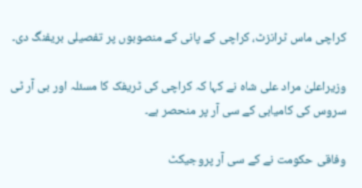کراچی ماس ٹرانزٹ، کراچی کے پانی کے منصوبوں پر تفصیلی بریفنگ دی۔

وزیراعلیٰ مراد علی شاہ نے کہا کہ کراچی کی ٹریفک کا مسئلہ اور بی آر ٹی سروس کی کامیابی کے سی آر پر منحصر ہے۔

وفاقی حکومت نے کے سی آر پروجیکٹ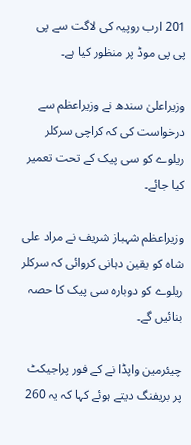201 ارب روپیہ کی لاگت سے پی پی پی موڈ پر منظور کیا ہے۔

وزیراعلیٰ سندھ نے وزیراعظم سے درخواست کی کہ کراچی سرکلر ریلوے کو سی پیک کے تحت تعمیر کیا جائے۔

وزیراعظم شہباز شریف نے مراد علی شاہ کو یقین دہانی کروائی کہ سرکلر ریلوے کو دوبارہ سی پیک کا حصہ بنائیں گے۔

چیئرمین واپڈا نے کے فور پراجیکٹ پر بریفنگ دیتے ہوئے کہا کہ یہ 260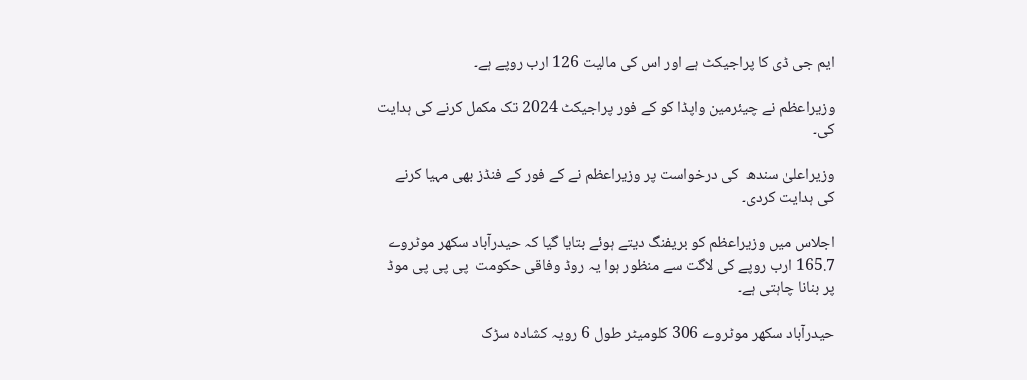ایم جی ڈی کا پراجیکٹ ہے اور اس کی مالیت 126 ارب روپے ہے۔

وزیراعظم نے چیئرمین واپڈا کو کے فور پراجیکٹ 2024 تک مکمل کرنے کی ہدایت کی۔

وزیراعلیٰ سندھ  کی درخواست پر وزیراعظم نے کے فور کے فنڈز بھی مہیا کرنے کی ہدایت کردی۔

اجلاس میں وزیراعظم کو بریفنگ دیتے ہوئے بتایا گیا کہ حیدرآباد سکھر موٹروے 165.7 ارب روپے کی لاگت سے منظور ہوا یہ روڈ وفاقی حکومت  پی پی پی موڈ پر بنانا چاہتی ہے۔

حیدرآباد سکھر موٹروے 306 کلومیٹر طول 6 رویہ کشادہ سڑک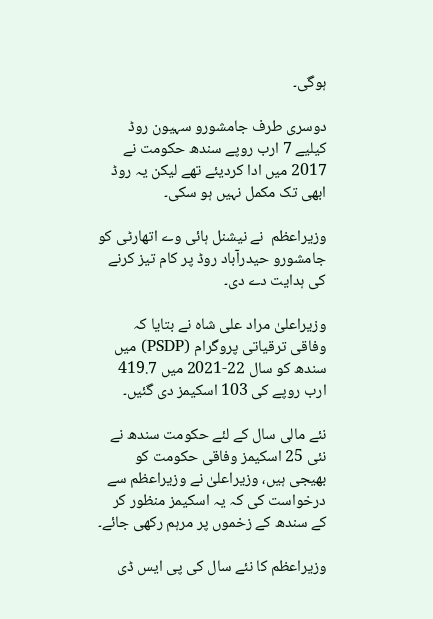ہوگی۔

دوسری طرف جامشورو سہیون روڈ کیلیے 7 ارب روپے سندھ حکومت نے 2017 میں ادا کردیئے تھے لیکن یہ روڈ ابھی تک مکمل نہیں ہو سکی۔

وزیراعظم  نے نیشنل ہائی وے اتھارٹی کو جامشورو حیدرآباد روڈ پر کام تیز کرنے کی ہدایت دے دی۔

وزیراعلیٰ مراد علی شاہ نے بتایا کہ وفاقی ترقیاتی پروگرام (PSDP) میں سندھ کو سال 22-2021 میں 419.7 ارب روپے کی 103 اسکیمز دی گئیں۔

نئے مالی سال کے لئے حکومت سندھ نے نئی 25 اسکیمز وفاقی حکومت کو بھیجی ہیں، وزیراعلیٰ نے وزیراعظم سے درخواست کی کہ یہ اسکیمز منظور کر کے سندھ کے زخموں پر مرہم رکھی جائے۔

وزیراعظم کا نئے سال کی پی ایس ڈی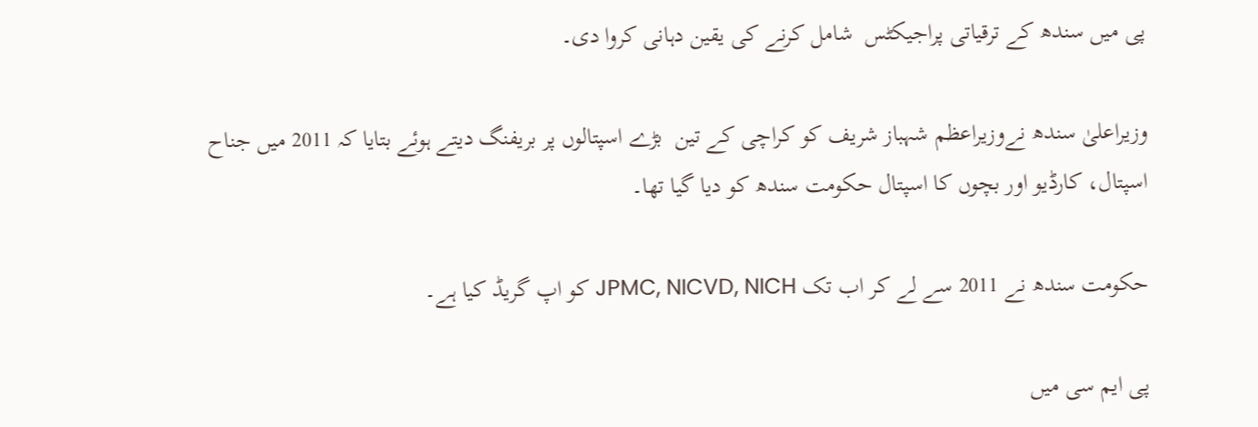پی میں سندھ کے ترقیاتی پراجیکٹس  شامل کرنے کی یقین دہانی کروا دی۔

وزیراعلیٰ سندھ نےوزیراعظم شہباز شریف کو کراچی کے تین  بڑے اسپتالوں پر بریفنگ دیتے ہوئے بتایا کہ 2011 میں جناح اسپتال، کارڈیو اور بچوں کا اسپتال حکومت سندھ کو دیا گیا تھا۔

حکومت سندھ نے 2011 سے لے کر اب تک JPMC, NICVD, NICH کو اپ گریڈ کیا ہے۔

پی ایم سی میں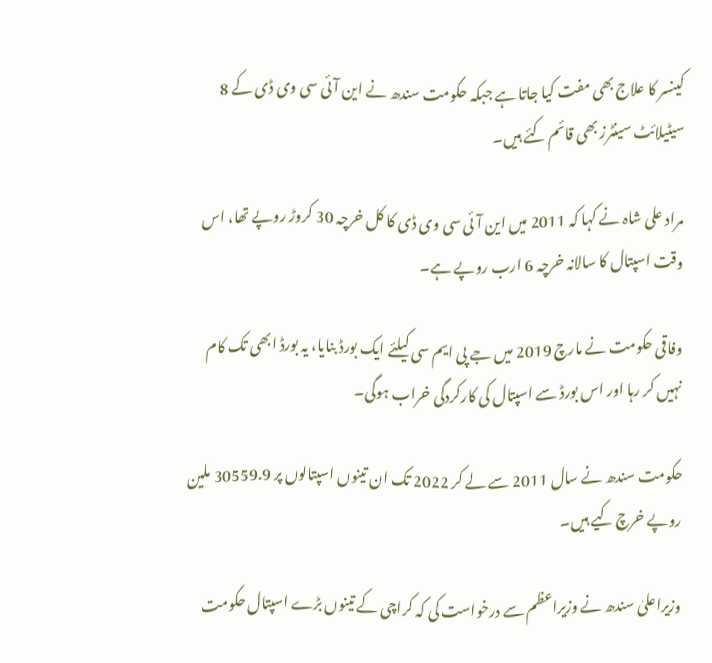کینسر کا علاج بھی مفت کیا جاتا ہے جبکہ حکومت سندھ نے این آئی سی وی ڈی کے 8 سیٹیلائٹ سینٹرز بھی قائم کئے ہیں۔

مراد علی شاہ نے کہا کہ 2011 میں این آئی سی وی ڈی کا کل خرچہ 30 کروڑ روپے تھا، اس وقت اسپتال کا سالانہ خرچہ 6 ارب روپے ہے۔

وفاقی حکومت نے مارچ 2019 میں جے پی ایم سی کیلئے ایک بورڈ بنایا، یہ بورڈ ابھی تک کام نہیں کر رہا اور اس بورڈ سے اسپتال کی کارکردگی خراب ہوگی۔

حکومت سندھ نے سال 2011 سے لے کر 2022 تک ان تینوں اسپتالوں پر 30559.9 ملین روپے خرچ کیے ہیں۔

وزیراعلیٰ سندھ نے وزیراعظم سے درخواست کی کہ کراچی کے تینوں بڑے اسپتال حکومت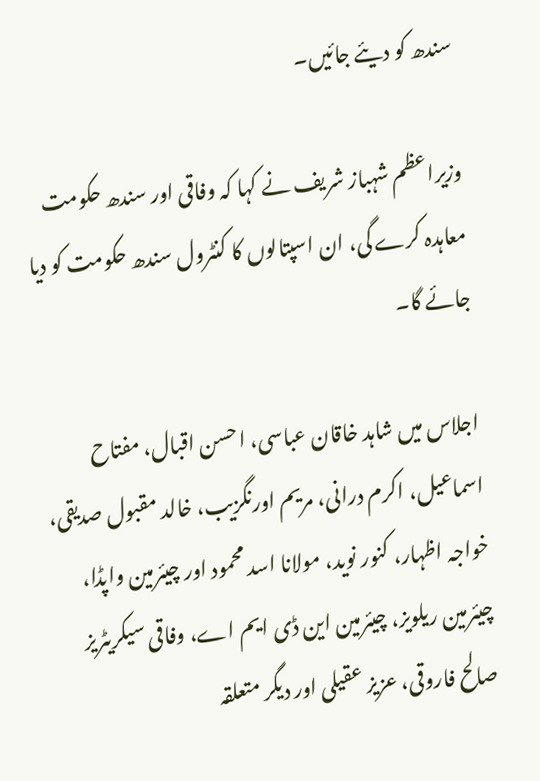سندھ کو دیئے جائیں۔

وزیراعظم شہباز شریف نے کہا کہ وفاقی اور سندھ حکومت معاہدہ کرے گی، ان اسپتالوں کا کنٹرول سندھ حکومت کو دیا جائے گا۔

اجلاس میں شاہد خاقان عباسی، احسن اقبال، مفتاح اسماعیل، اکرم درانی، مریم اورنگزیب، خالد مقبول صدیقی، خواجہ اظہار، کنور نوید، مولانا اسد محمود اور چیئرمین واپڈا، چیئرمین ریلویز، چیئرمین این ڈی ایم اے، وفاقی سیکریٹریز صالح فاروقی، عزیز عقیلی اور دیگر متعلقہ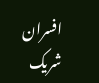افسران شریک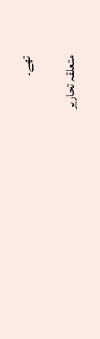تھے۔

متعلقہ تحاریر